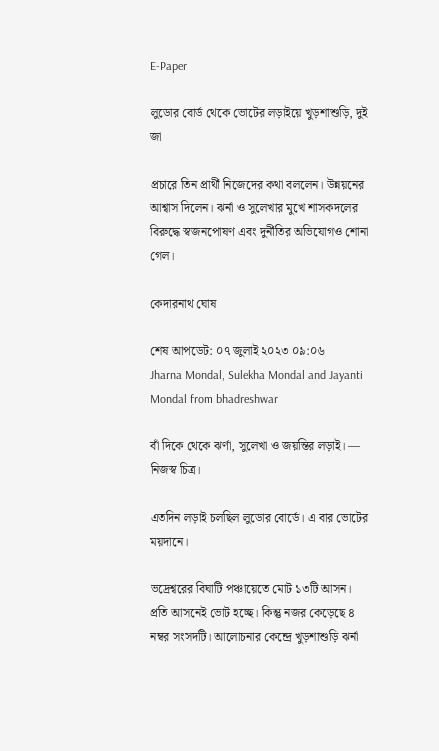E-Paper

লুডোর বোর্ড থেকে ভোটের লড়াইয়ে খুড়শাশুড়ি, দুই জা

প্রচারে তিন প্রার্থী নিজেদের কথা বললেন। উন্নয়নের আশ্বাস দিলেন। ঝর্না ও সুলেখার মুখে শাসকদলের বিরুদ্ধে স্বজনপোষণ এবং দুর্নীতির অভিযোগও শোনা গেল।

কেদারনাথ ঘোষ

শেষ আপডেট: ০৭ জুলাই ২০২৩ ০৯:০৬
Jharna Mondal, Sulekha Mondal and Jayanti Mondal from bhadreshwar

বাঁ দিকে থেকে ঝর্ণা, সুলেখা ও জয়ন্তির লড়াই। — নিজস্ব চিত্র।

এতদিন লড়াই চলছিল লুডোর বোর্ডে। এ বার ভোটের ময়দানে।

ভদ্রেশ্বরের বিঘাটি পঞ্চায়েতে মোট ১৩টি আসন। প্রতি আসনেই ভোট হচ্ছে। কিন্তু নজর কেড়েছে ৪ নম্বর সংসদটি। আলোচনার কেন্দ্রে খুড়শাশুড়ি ঝর্না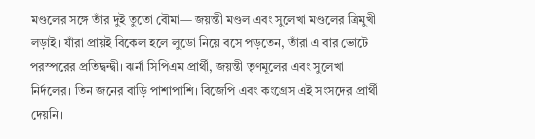মণ্ডলের সঙ্গে তাঁর দুই তুতো বৌমা— জয়ন্তী মণ্ডল এবং সুলেখা মণ্ডলের ত্রিমুখী লড়াই। যাঁরা প্রায়ই বিকেল হলে লুডো নিয়ে বসে পড়তেন, তাঁরা এ বার ভোটে পরস্পরের প্রতিদ্বন্দ্বী। ঝর্না সিপিএম প্রার্থী, জয়ন্তী তৃণমূলের এবং সুলেখা নির্দলের। তিন জনের বাড়ি পাশাপাশি। বিজেপি এবং কংগ্রেস এই সংসদের প্রার্থী দেয়নি।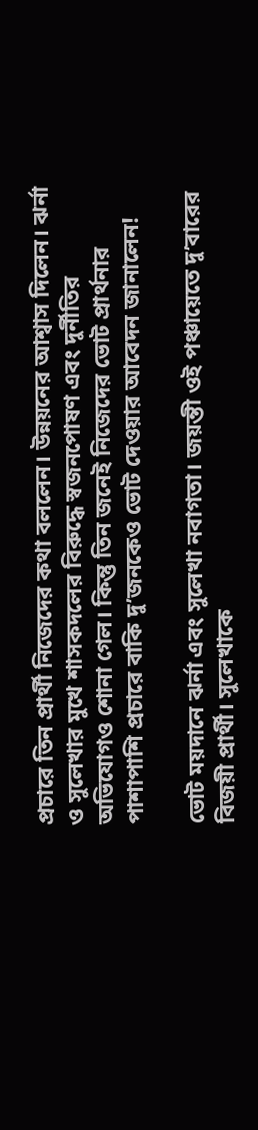প্রচারে তিন প্রার্থী নিজেদের কথা বললেন। উন্নয়নের আশ্বাস দিলেন। ঝর্না ও সুলেখার মুখে শাসকদলের বিরুদ্ধে স্বজনপোষণ এবং দুর্নীতির অভিযোগও শোনা গেল। কিন্তু তিন জনেই নিজেদের ভোট প্রার্থনার পাশাপাশি প্রচারে বাকি দু’জনকেও ভোট দেওয়ার আবেদন জানালেন!

ভোট ময়দানে ঝর্না এবং সুলেখা নবাগতা। জয়ন্তী ওই পঞ্চায়েতে দু’বারের বিজয়ী প্রার্থী। সুলেখাকে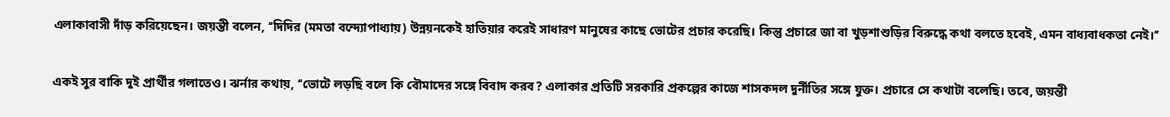এলাকাবাসী দাঁড় করিয়েছেন। জয়ন্তী বলেন, ‘‘দিদির (মমতা বন্দ্যোপাধ্যায়) উন্নয়নকেই হাতিয়ার করেই সাধারণ মানুষের কাছে ভোটের প্রচার করেছি। কিন্তু প্রচারে জা বা খুড়শাশুড়ির বিরুদ্ধে কথা বলতে হবেই, এমন বাধ্যবাধকতা নেই।’’

একই সুর বাকি দুই প্রার্থীর গলাতেও। ঝর্নার কথায়, ‘‘ভোটে লড়ছি বলে কি বৌমাদের সঙ্গে বিবাদ করব? এলাকার প্রতিটি সরকারি প্রকল্পের কাজে শাসকদল দুর্নীতির সঙ্গে যুক্ত। প্রচারে সে কথাটা বলেছি। তবে, জয়ন্তী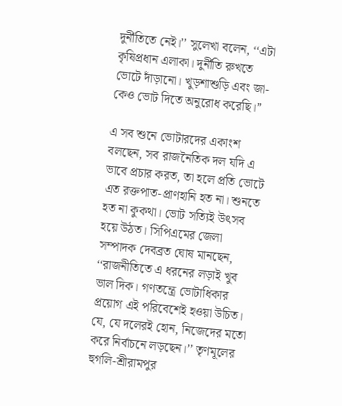দুর্নীতিতে নেই।’’ সুলেখা বলেন, ‘‘এটা কৃষিপ্রধান এলাকা। দুর্নীতি রুখতে ভোটে দাঁড়ানো। খুড়শাশুড়ি এবং জা-কেও ভোট দিতে অনুরোধ করেছি।’’

এ সব শুনে ভোটারদের একাংশ বলছেন, সব রাজনৈতিক দল যদি এ ভাবে প্রচার করত, তা হলে প্রতি ভোটে এত রক্তপাত-প্রাণহানি হত না। শুনতে হত না কুকথা। ভোট সত্যিই উৎসব হয়ে উঠত। সিপিএমের জেলা সম্পাদক দেবব্রত ঘোষ মানছেন, ‘‘রাজনীতিতে এ ধরনের লড়াই খুব ভাল দিক। গণতন্ত্রে ভোটাধিকার প্রয়োগ এই পরিবেশেই হওয়া উচিত। যে, যে দলেরই হোন, নিজেদের মতো করে নির্বাচনে লড়ছেন‌।’’ তৃণমূলের হুগলি-শ্রীরামপুর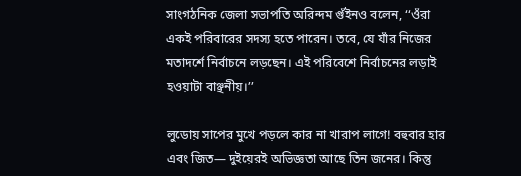সাংগঠনিক জেলা সভাপতি অরিন্দম গুঁইনও বলেন, ‘‘ওঁরা একই পরিবারের সদস্য হতে পারেন। তবে, যে যাঁর নিজের মতাদর্শে নির্বাচনে লড়ছেন। এই পরিবেশে নির্বাচনের লড়াই হওয়াটা বাঞ্ছনীয়।’’

লুডোয় সাপের মুখে পড়লে কার না খারাপ লাগে! বহুবার হার এবং জিত— দুইয়েরই অভিজ্ঞতা আছে তিন জনের। কিন্তু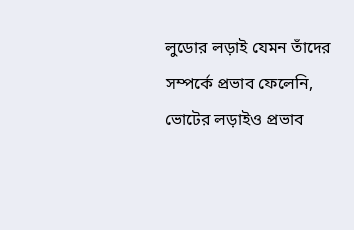লুডোর লড়াই যেমন তাঁদের সম্পর্কে প্রভাব ফেলেনি, ভোটের লড়াইও প্রভাব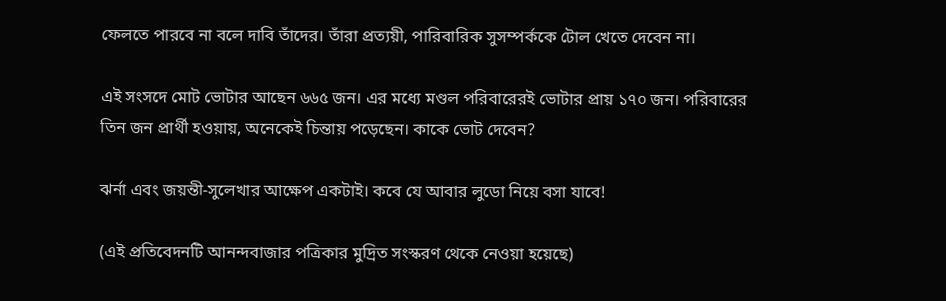ফেলতে পারবে না বলে দাবি তাঁদের। তাঁরা প্রত্যয়ী, পারিবারিক সুসম্পর্ককে টোল খেতে দেবেন না।

এই সংসদে মোট ভোটার আছেন ৬৬৫ জন। এর মধ্যে মণ্ডল পরিবারেরই ভোটার প্রায় ১৭০ জন। পরিবারের তিন জন প্রার্থী হওয়ায়, অনেকেই চিন্তায় পড়েছেন। কাকে ভোট দেবেন?

ঝর্না এবং জয়ন্তী-সুলেখার আক্ষেপ একটাই। কবে যে আবার লুডো নিয়ে বসা যাবে!

(এই প্রতিবেদনটি আনন্দবাজার পত্রিকার মুদ্রিত সংস্করণ থেকে নেওয়া হয়েছে)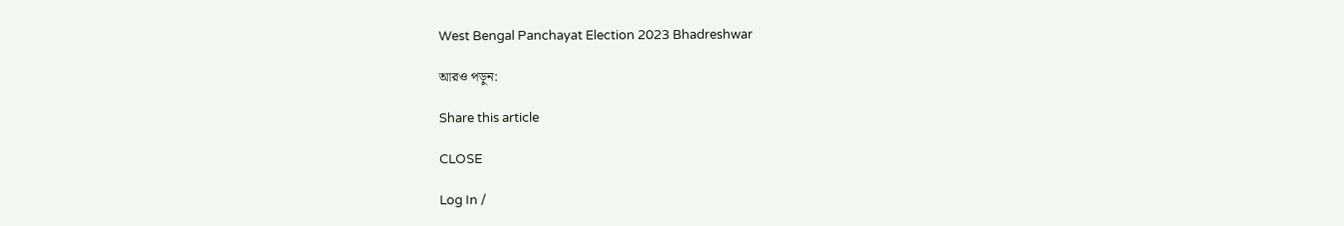West Bengal Panchayat Election 2023 Bhadreshwar

আরও পড়ুন:

Share this article

CLOSE

Log In /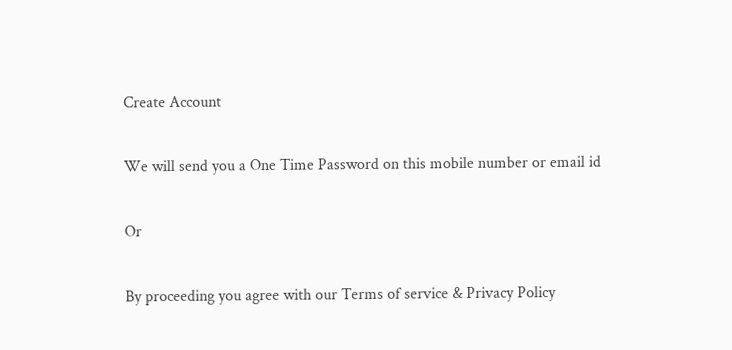Create Account

We will send you a One Time Password on this mobile number or email id

Or

By proceeding you agree with our Terms of service & Privacy Policy